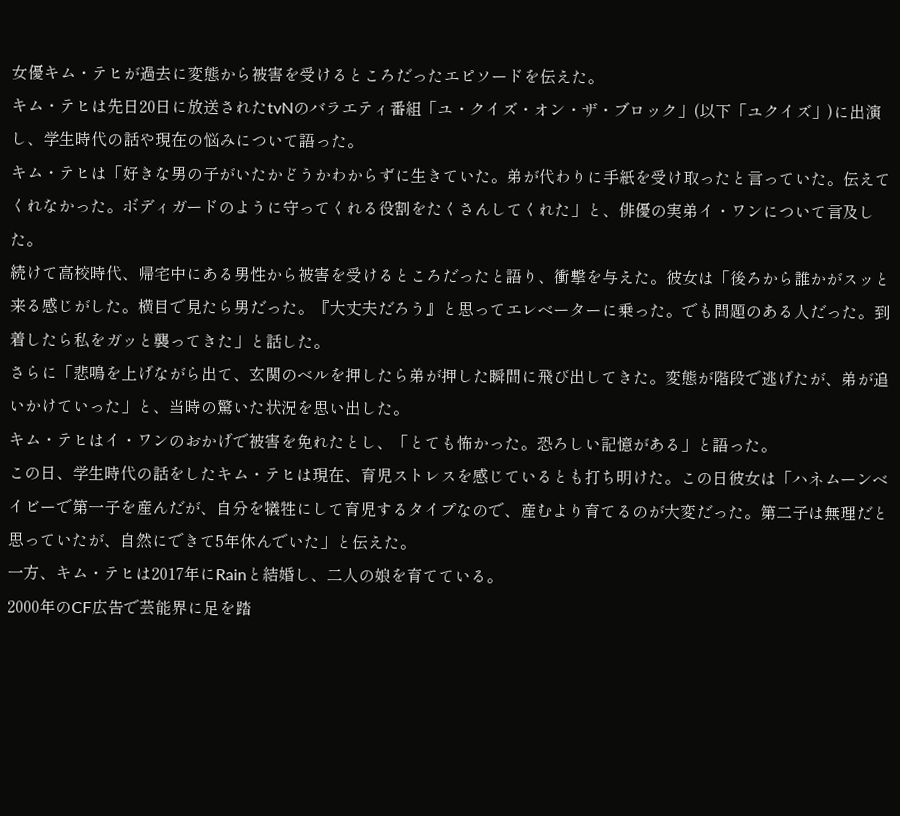女優キム・テヒが過去に変態から被害を受けるところだったエピソードを伝えた。
キム・テヒは先日20日に放送されたtvNのバラエティ番組「ユ・クイズ・オン・ザ・ブロック」(以下「ユクイズ」)に出演し、学生時代の話や現在の悩みについて語った。
キム・テヒは「好きな男の子がいたかどうかわからずに生きていた。弟が代わりに手紙を受け取ったと言っていた。伝えてくれなかった。ボディガードのように守ってくれる役割をたくさんしてくれた」と、俳優の実弟イ・ワンについて言及した。
続けて高校時代、帰宅中にある男性から被害を受けるところだったと語り、衝撃を与えた。彼女は「後ろから誰かがスッと来る感じがした。横目で見たら男だった。『大丈夫だろう』と思ってエレベーターに乗った。でも問題のある人だった。到着したら私をガッと襲ってきた」と話した。
さらに「悲鳴を上げながら出て、玄関のベルを押したら弟が押した瞬間に飛び出してきた。変態が階段で逃げたが、弟が追いかけていった」と、当時の驚いた状況を思い出した。
キム・テヒはイ・ワンのおかげで被害を免れたとし、「とても怖かった。恐ろしい記憶がある」と語った。
この日、学生時代の話をしたキム・テヒは現在、育児ストレスを感じているとも打ち明けた。この日彼女は「ハネムーンベイビーで第一子を産んだが、自分を犠牲にして育児するタイプなので、産むより育てるのが大変だった。第二子は無理だと思っていたが、自然にできて5年休んでいた」と伝えた。
一方、キム・テヒは2017年にRainと結婚し、二人の娘を育てている。
2000年のCF広告で芸能界に足を踏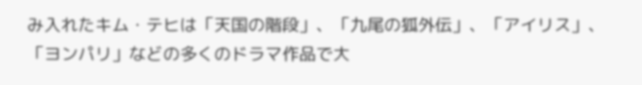み入れたキム・テヒは「天国の階段」、「九尾の狐外伝」、「アイリス」、「ヨンパリ」などの多くのドラマ作品で大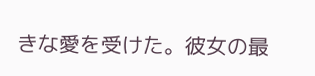きな愛を受けた。彼女の最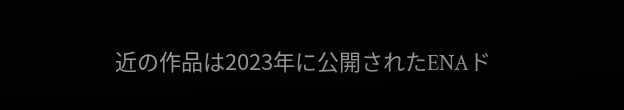近の作品は2023年に公開されたENAド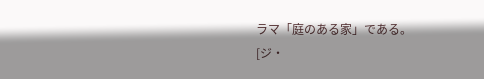ラマ「庭のある家」である。
[ジ・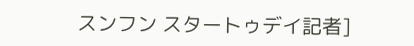スンフン スタートゥデイ記者]